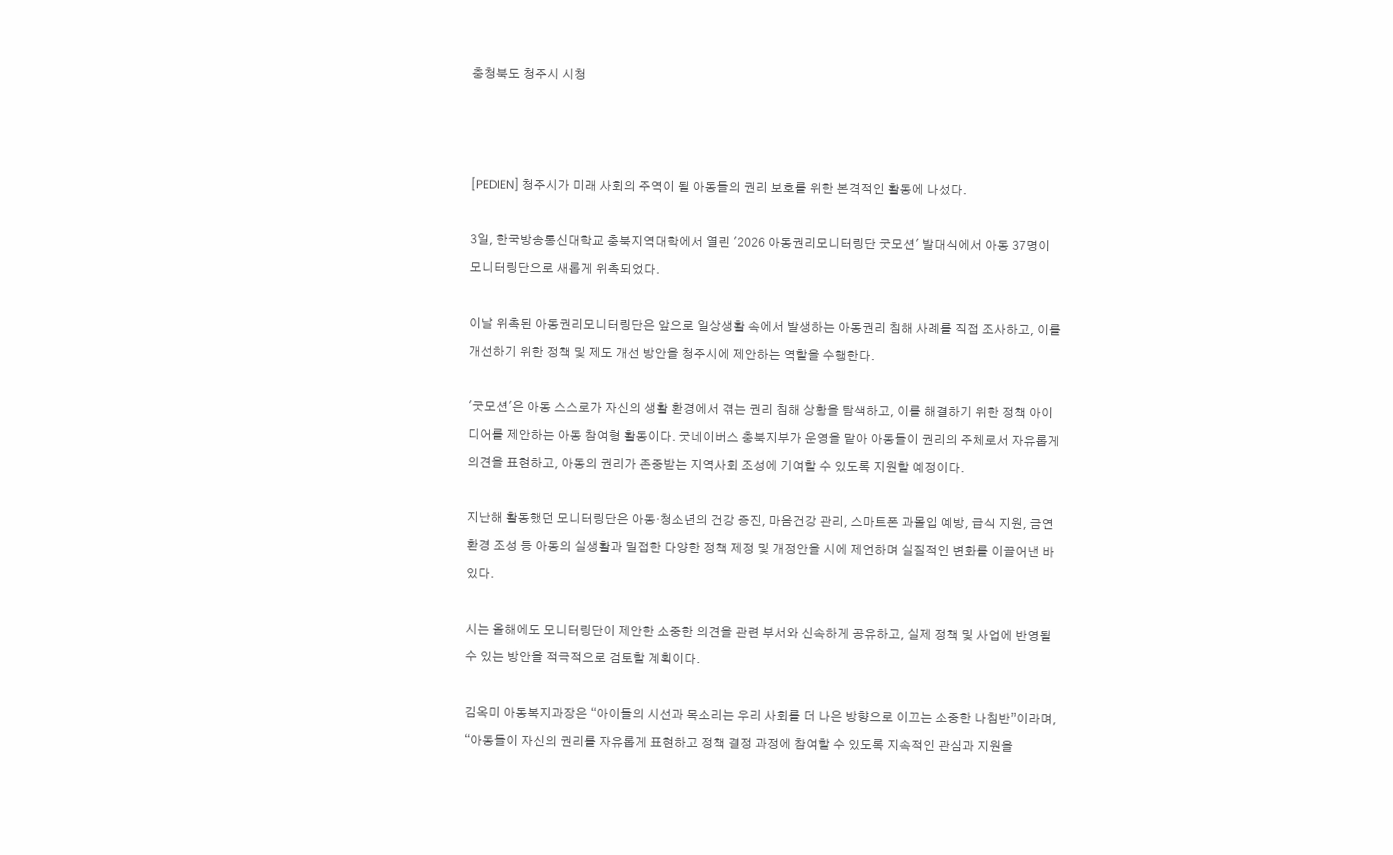충청북도 청주시 시청



[PEDIEN] 청주시가 미래 사회의 주역이 될 아동들의 권리 보호를 위한 본격적인 활동에 나섰다.

3일, 한국방송통신대학교 충북지역대학에서 열린 '2026 아동권리모니터링단 굿모션' 발대식에서 아동 37명이 모니터링단으로 새롭게 위촉되었다.

이날 위촉된 아동권리모니터링단은 앞으로 일상생활 속에서 발생하는 아동권리 침해 사례를 직접 조사하고, 이를 개선하기 위한 정책 및 제도 개선 방안을 청주시에 제안하는 역할을 수행한다.

'굿모션'은 아동 스스로가 자신의 생활 환경에서 겪는 권리 침해 상황을 탐색하고, 이를 해결하기 위한 정책 아이디어를 제안하는 아동 참여형 활동이다. 굿네이버스 충북지부가 운영을 맡아 아동들이 권리의 주체로서 자유롭게 의견을 표현하고, 아동의 권리가 존중받는 지역사회 조성에 기여할 수 있도록 지원할 예정이다.

지난해 활동했던 모니터링단은 아동·청소년의 건강 증진, 마음건강 관리, 스마트폰 과몰입 예방, 급식 지원, 금연 환경 조성 등 아동의 실생활과 밀접한 다양한 정책 제정 및 개정안을 시에 제언하며 실질적인 변화를 이끌어낸 바 있다.

시는 올해에도 모니터링단이 제안한 소중한 의견을 관련 부서와 신속하게 공유하고, 실제 정책 및 사업에 반영될 수 있는 방안을 적극적으로 검토할 계획이다.

김옥미 아동복지과장은 “아이들의 시선과 목소리는 우리 사회를 더 나은 방향으로 이끄는 소중한 나침반”이라며, “아동들이 자신의 권리를 자유롭게 표현하고 정책 결정 과정에 참여할 수 있도록 지속적인 관심과 지원을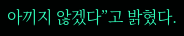아끼지 않겠다”고 밝혔다.